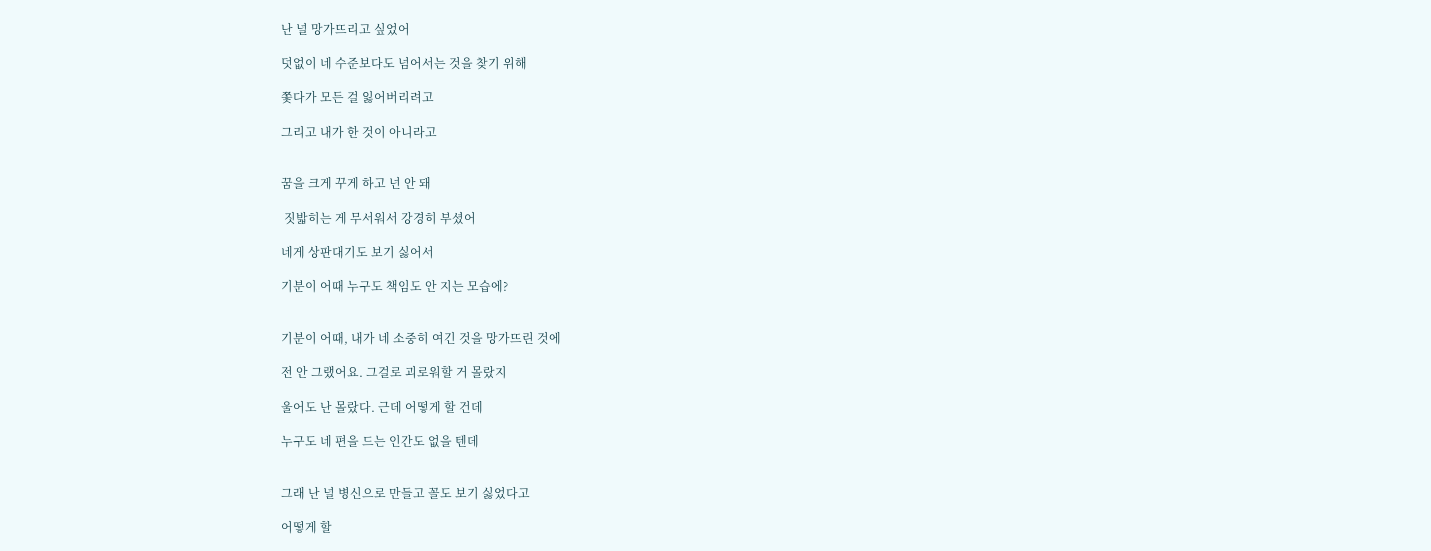난 널 망가뜨리고 싶었어

덧없이 네 수준보다도 넘어서는 것을 찾기 위해

쫓다가 모든 걸 잃어버리려고

그리고 내가 한 것이 아니라고


꿈을 크게 꾸게 하고 넌 안 돼

 짓밟히는 게 무서워서 강경히 부셨어

네게 상판대기도 보기 싫어서

기분이 어때 누구도 책임도 안 지는 모습에?


기분이 어때, 내가 네 소중히 여긴 것을 망가뜨린 것에

전 안 그랬어요. 그걸로 괴로워할 거 몰랐지

울어도 난 몰랐다. 근데 어떻게 할 건데

누구도 네 편을 드는 인간도 없을 텐데


그래 난 널 병신으로 만들고 꼴도 보기 싫었다고

어떻게 할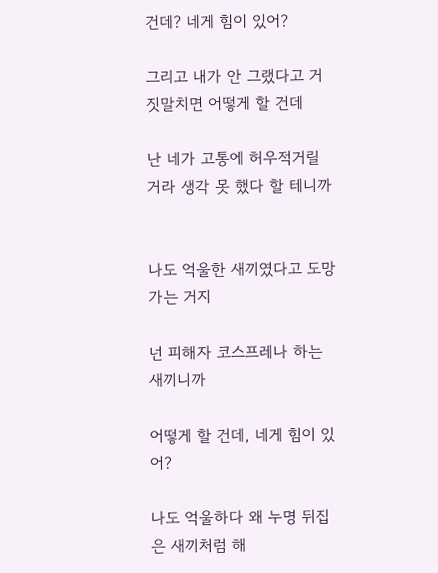건데? 네게 힘이 있어?

그리고 내가 안 그랬다고 거짓말치면 어떻게 할 건데

난 네가 고통에 허우적거릴 거라 생각 못 했다 할 테니까


나도 억울한 새끼였다고 도망가는 거지

넌 피해자 코스프레나 하는 새끼니까

어떻게 할 건데, 네게 힘이 있어?

나도 억울하다 왜 누명 뒤집은 새끼처럼 해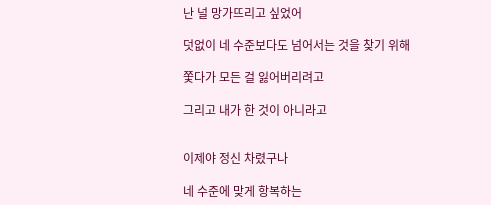난 널 망가뜨리고 싶었어

덧없이 네 수준보다도 넘어서는 것을 찾기 위해

쫓다가 모든 걸 잃어버리려고

그리고 내가 한 것이 아니라고


이제야 정신 차렸구나

네 수준에 맞게 항복하는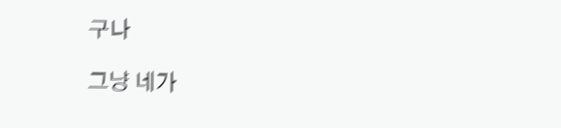구나

그냥 네가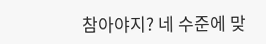참아야지? 네 수준에 맞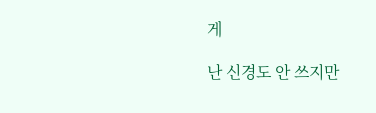게

난 신경도 안 쓰지만